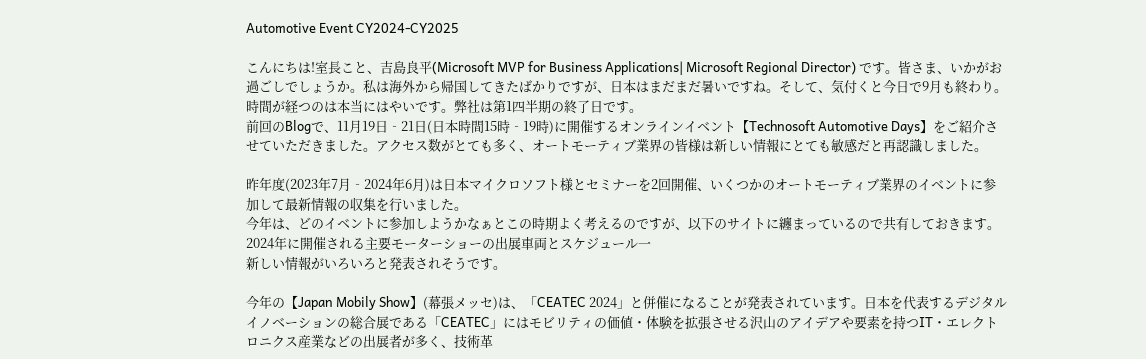Automotive Event CY2024-CY2025

こんにちは!室長こと、吉島良平(Microsoft MVP for Business Applications| Microsoft Regional Director) です。皆さま、いかがお過ごしでしょうか。私は海外から帰国してきたばかりですが、日本はまだまだ暑いですね。そして、気付くと今日で9月も終わり。時間が経つのは本当にはやいです。弊社は第1四半期の終了日です。
前回のBlogで、11月19日‐21日(日本時間15時‐19時)に開催するオンラインイベント【Technosoft Automotive Days】をご紹介させていただきました。アクセス数がとても多く、オートモーティブ業界の皆様は新しい情報にとても敏感だと再認識しました。

昨年度(2023年7月‐2024年6月)は日本マイクロソフト様とセミナーを2回開催、いくつかのオートモーティブ業界のイベントに参加して最新情報の収集を行いました。
今年は、どのイベントに参加しようかなぁとこの時期よく考えるのですが、以下のサイトに纏まっているので共有しておきます。
2024年に開催される主要モーターショーの出展車両とスケジュール一
新しい情報がいろいろと発表されそうです。

今年の【Japan Mobily Show】(幕張メッセ)は、「CEATEC 2024」と併催になることが発表されています。日本を代表するデジタルイノベーションの総合展である「CEATEC」にはモビリティの価値・体験を拡張させる沢山のアイデアや要素を持つIT・エレクトロニクス産業などの出展者が多く、技術革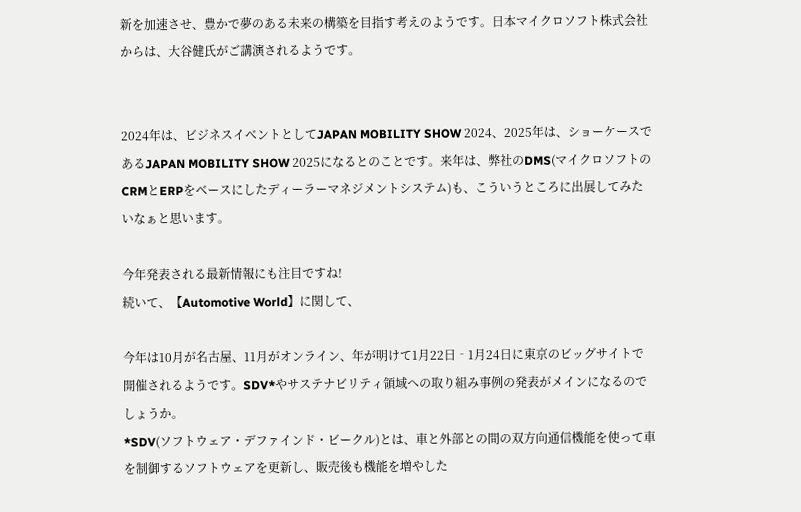新を加速させ、豊かで夢のある未来の構築を目指す考えのようです。日本マイクロソフト株式会社からは、大谷健氏がご講演されるようです。


2024年は、ビジネスイベントとしてJAPAN MOBILITY SHOW 2024、2025年は、ショーケースであるJAPAN MOBILITY SHOW 2025になるとのことです。来年は、弊社のDMS(マイクロソフトのCRMとERPをベースにしたディーラーマネジメントシステム)も、こういうところに出展してみたいなぁと思います。

今年発表される最新情報にも注目ですね!
続いて、【Automotive World】に関して、

今年は10月が名古屋、11月がオンライン、年が明けて1月22日‐1月24日に東京のビッグサイトで開催されるようです。SDV*やサステナビリティ領域への取り組み事例の発表がメインになるのでしょうか。
*SDV(ソフトウェア・デファインド・ビークル)とは、車と外部との間の双方向通信機能を使って車を制御するソフトウェアを更新し、販売後も機能を増やした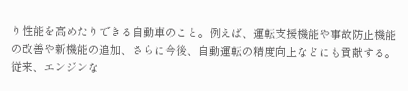り性能を高めたりできる自動車のこと。例えば、運転支援機能や事故防止機能の改善や新機能の追加、さらに今後、自動運転の精度向上などにも貢献する。 従来、エンジンな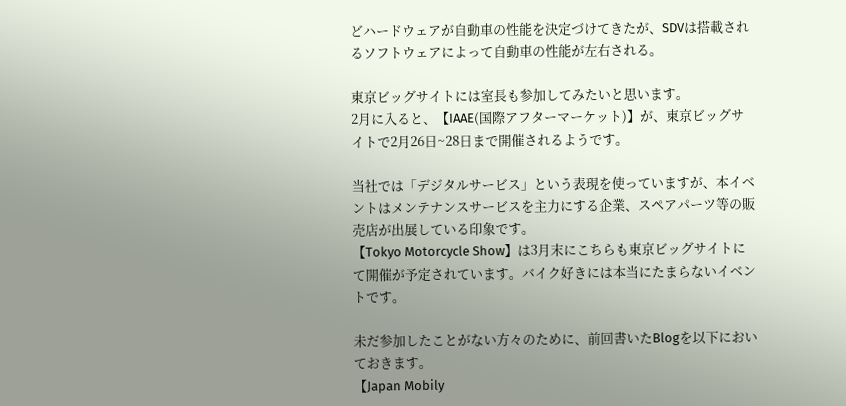どハードウェアが自動車の性能を決定づけてきたが、SDVは搭載されるソフトウェアによって自動車の性能が左右される。

東京ビッグサイトには室長も参加してみたいと思います。
2月に入ると、【IAAE(国際アフターマーケット)】が、東京ビッグサイトで2月26日~28日まで開催されるようです。

当社では「デジタルサービス」という表現を使っていますが、本イベントはメンテナンスサービスを主力にする企業、スペアパーツ等の販売店が出展している印象です。
【Tokyo Motorcycle Show】は3月末にこちらも東京ビッグサイトにて開催が予定されています。バイク好きには本当にたまらないイベントです。

未だ参加したことがない方々のために、前回書いたBlogを以下においておきます。
【Japan Mobily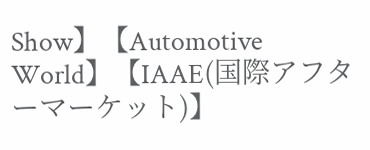Show】【Automotive World】【IAAE(国際アフターマーケット)】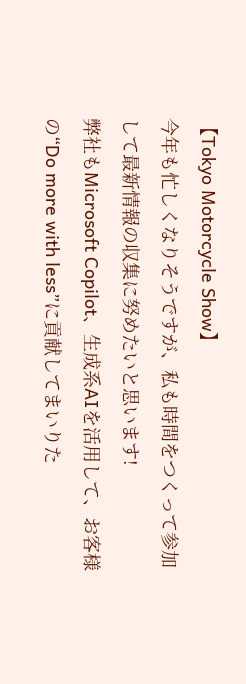【Tokyo Motorcycle Show】
今年も忙しくなりそうですが、私も時間をつくって参加して最新情報の収集に努めたいと思います!
弊社もMicrosoft Copilot、生成系AIを活用して、お客様の“Do more with less”に貢献してまいりた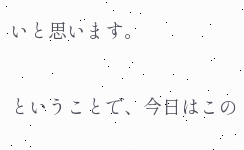いと思います。

ということで、今日はこの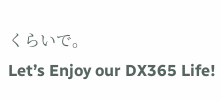くらいで。
Let’s Enjoy our DX365 Life!